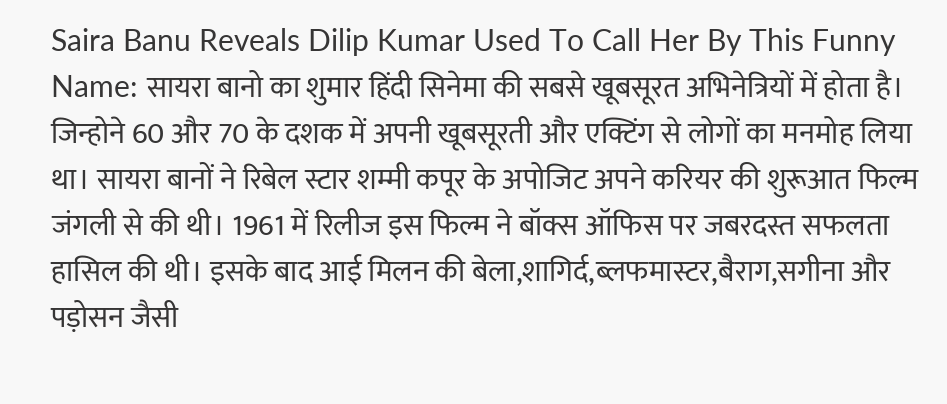Saira Banu Reveals Dilip Kumar Used To Call Her By This Funny Name: सायरा बानो का शुमार हिंदी सिनेमा की सबसे खूबसूरत अभिनेत्रियों में होता है। जिन्होने 60 और 70 के दशक में अपनी खूबसूरती और एक्टिंग से लोगों का मनमोह लिया था। सायरा बानों ने रिबेल स्टार शम्मी कपूर के अपोजिट अपने करियर की शुरूआत फिल्म जंगली से की थी। 1961 में रिलीज इस फिल्म ने बॉक्स ऑफिस पर जबरदस्त सफलता हासिल की थी। इसके बाद आई मिलन की बेला,शागिर्द,ब्लफमास्टर,बैराग,सगीना और पड़ोसन जैसी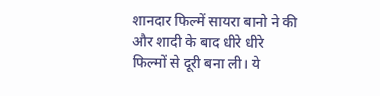शानदार फिल्में सायरा बानो ने की और शादी के बाद धीरे धीरे फिल्मों से दूरी बना ली। ये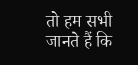तो हम सभी जानते हैं कि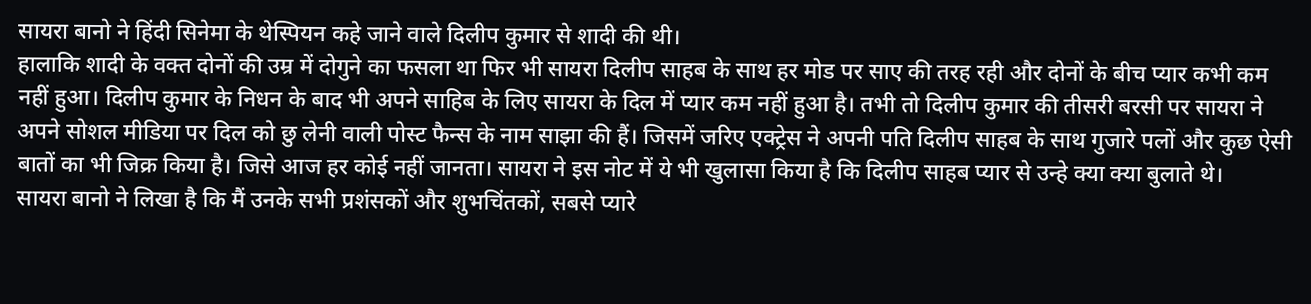सायरा बानो ने हिंदी सिनेमा के थेस्पियन कहे जाने वाले दिलीप कुमार से शादी की थी।
हालाकि शादी के वक्त दोनों की उम्र में दोगुने का फसला था फिर भी सायरा दिलीप साहब के साथ हर मोड पर साए की तरह रही और दोनों के बीच प्यार कभी कम नहीं हुआ। दिलीप कुमार के निधन के बाद भी अपने साहिब के लिए सायरा के दिल में प्यार कम नहीं हुआ है। तभी तो दिलीप कुमार की तीसरी बरसी पर सायरा ने अपने सोशल मीडिया पर दिल को छु लेनी वाली पोस्ट फैन्स के नाम साझा की हैं। जिसमें जरिए एक्ट्रेस ने अपनी पति दिलीप साहब के साथ गुजारे पलों और कुछ ऐसी बातों का भी जिक्र किया है। जिसे आज हर कोई नहीं जानता। सायरा ने इस नोट में ये भी खुलासा किया है कि दिलीप साहब प्यार से उन्हे क्या क्या बुलाते थे।
सायरा बानो ने लिखा है कि मैं उनके सभी प्रशंसकों और शुभचिंतकों, सबसे प्यारे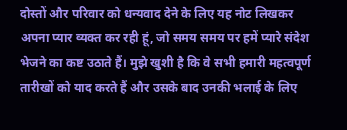दोस्तों और परिवार को धन्यवाद देने के लिए यह नोट लिखकर अपना प्यार व्यक्त कर रही हूं, जो समय समय पर हमें प्यारे संदेश भेजने का कष्ट उठाते हैं। मुझे खुशी है कि वे सभी हमारी महत्वपूर्ण तारीखों को याद करते हैं और उसके बाद उनकी भलाई के लिए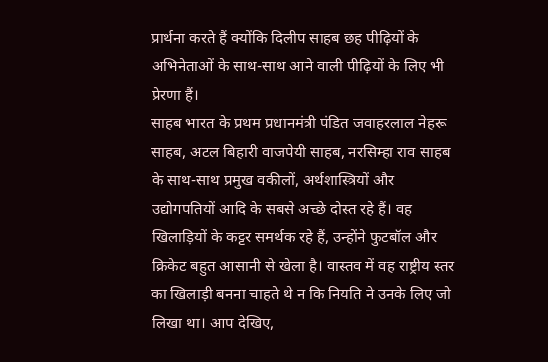प्रार्थना करते हैं क्योंकि दिलीप साहब छह पीढ़ियों के अभिनेताओं के साथ-साथ आने वाली पीढ़ियों के लिए भी प्रेरणा हैं।
साहब भारत के प्रथम प्रधानमंत्री पंडित जवाहरलाल नेहरू साहब, अटल बिहारी वाजपेयी साहब, नरसिम्हा राव साहब के साथ-साथ प्रमुख वकीलों, अर्थशास्त्रियों और उद्योगपतियों आदि के सबसे अच्छे दोस्त रहे हैं। वह खिलाड़ियों के कट्टर समर्थक रहे हैं, उन्होंने फुटबॉल और क्रिकेट बहुत आसानी से खेला है। वास्तव में वह राष्ट्रीय स्तर का खिलाड़ी बनना चाहते थे न कि नियति ने उनके लिए जो लिखा था। आप देखिए,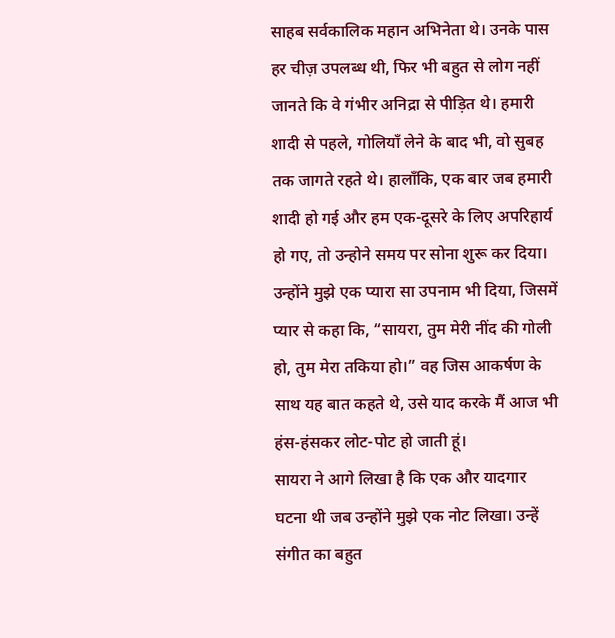साहब सर्वकालिक महान अभिनेता थे। उनके पास हर चीज़ उपलब्ध थी, फिर भी बहुत से लोग नहीं जानते कि वे गंभीर अनिद्रा से पीड़ित थे। हमारी शादी से पहले, गोलियाँ लेने के बाद भी, वो सुबह तक जागते रहते थे। हालाँकि, एक बार जब हमारी शादी हो गई और हम एक-दूसरे के लिए अपरिहार्य हो गए, तो उन्होने समय पर सोना शुरू कर दिया। उन्होंने मुझे एक प्यारा सा उपनाम भी दिया, जिसमें प्यार से कहा कि, “सायरा, तुम मेरी नींद की गोली हो, तुम मेरा तकिया हो।” वह जिस आकर्षण के साथ यह बात कहते थे, उसे याद करके मैं आज भी हंस-हंसकर लोट-पोट हो जाती हूं।
सायरा ने आगे लिखा है कि एक और यादगार घटना थी जब उन्होंने मुझे एक नोट लिखा। उन्हें संगीत का बहुत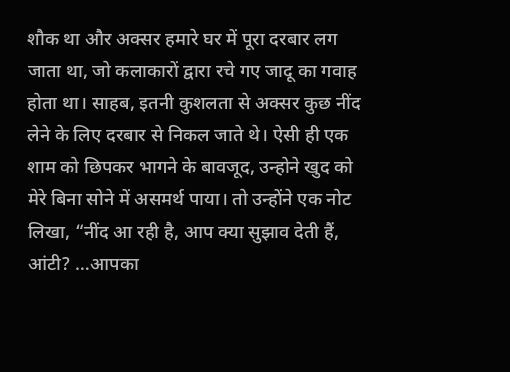शौक था और अक्सर हमारे घर में पूरा दरबार लग जाता था, जो कलाकारों द्वारा रचे गए जादू का गवाह होता था। साहब, इतनी कुशलता से अक्सर कुछ नींद लेने के लिए दरबार से निकल जाते थे। ऐसी ही एक शाम को छिपकर भागने के बावजूद, उन्होने खुद को मेरे बिना सोने में असमर्थ पाया। तो उन्होंने एक नोट लिखा, “नींद आ रही है, आप क्या सुझाव देती हैं, आंटी? …आपका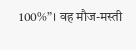100%”। वह मौज-मस्ती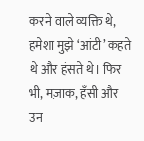करने वाले व्यक्ति थे, हमेशा मुझे ‘आंटी’ कहते थे और हंसते थे। फिर भी, मज़ाक, हँसी और उन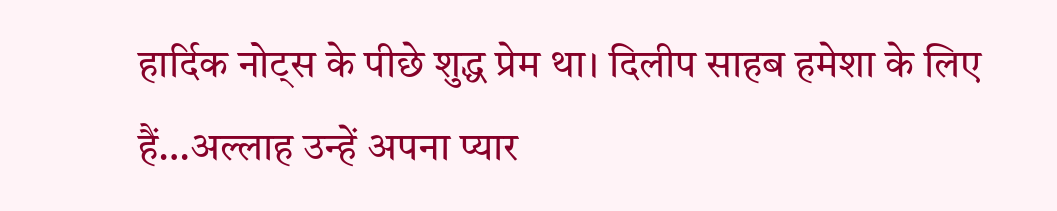हार्दिक नोट्स के पीछे शुद्ध प्रेम था। दिलीप साहब हमेशा के लिए हैं…अल्लाह उन्हें अपना प्यार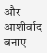और आशीर्वाद बनाए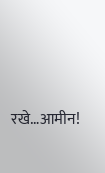रखे…आमीन!